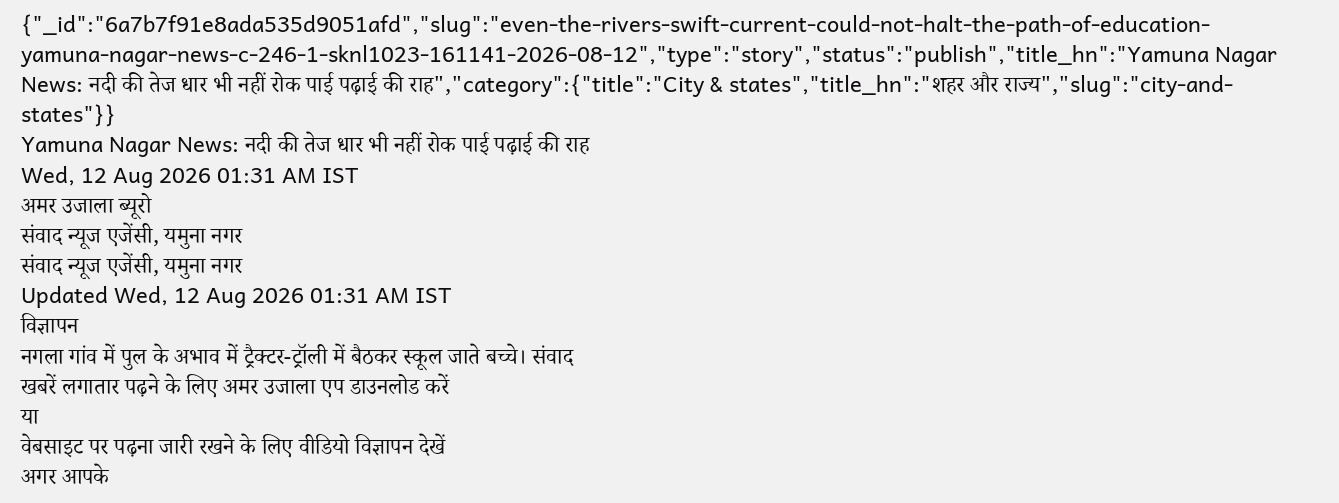{"_id":"6a7b7f91e8ada535d9051afd","slug":"even-the-rivers-swift-current-could-not-halt-the-path-of-education-yamuna-nagar-news-c-246-1-sknl1023-161141-2026-08-12","type":"story","status":"publish","title_hn":"Yamuna Nagar News: नदी की तेज धार भी नहीं रोक पाई पढ़ाई की राह","category":{"title":"City & states","title_hn":"शहर और राज्य","slug":"city-and-states"}}
Yamuna Nagar News: नदी की तेज धार भी नहीं रोक पाई पढ़ाई की राह
Wed, 12 Aug 2026 01:31 AM IST
अमर उजाला ब्यूरो
संवाद न्यूज एजेंसी, यमुना नगर
संवाद न्यूज एजेंसी, यमुना नगर
Updated Wed, 12 Aug 2026 01:31 AM IST
विज्ञापन
नगला गांव में पुल के अभाव में ट्रैक्टर-ट्रॉली में बैठकर स्कूल जाते बच्चे। संवाद
खबरें लगातार पढ़ने के लिए अमर उजाला एप डाउनलोड करें
या
वेबसाइट पर पढ़ना जारी रखने के लिए वीडियो विज्ञापन देखें
अगर आपके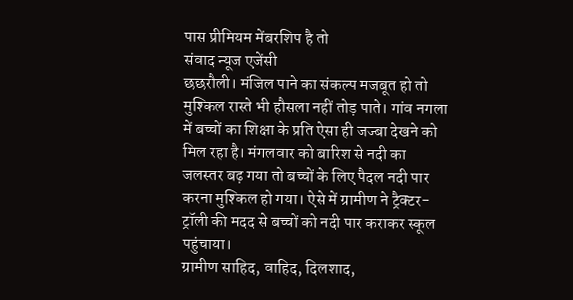पास प्रीमियम मेंबरशिप है तो
संवाद न्यूज एजेंसी
छछरौली। मंजिल पाने का संकल्प मजबूत हो तो मुश्किल रास्ते भी हौसला नहीं तोड़ पाते। गांव नगला में बच्चों का शिक्षा के प्रति ऐसा ही जज्बा देखने को मिल रहा है। मंगलवार को बारिश से नदी का जलस्तर बढ़ गया तो बच्चों के लिए पैदल नदी पार करना मुश्किल हो गया। ऐसे में ग्रामीण ने ट्रैक्टर-ट्रॉली की मदद से बच्चों को नदी पार कराकर स्कूल पहुंचाया।
ग्रामीण साहिद, वाहिद, दिलशाद,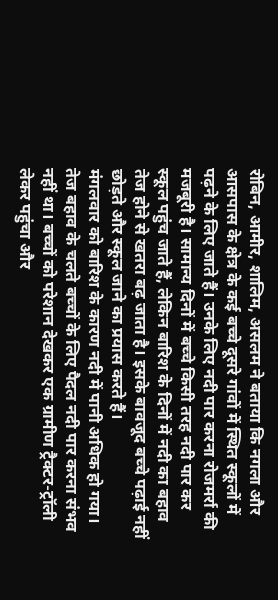रोबिन, आमीर, शालिम, असलम ने बताया कि नगला और आसपास के क्षेत्र के कई बच्चे दूसरे गांवों में स्थित स्कूलों में पढ़ने के लिए जाते हैं। उनके लिए नदी पार करना रोजमर्रा की मजबूरी है। सामान्य दिनों में बच्चे किसी तरह नदी पार कर स्कूल पहुंच जाते हैं, लेकिन बारिश के दिनों में नदी का बहाव तेज होने से खतरा बढ़ जाता है। इसके बावजूद बच्चे पढ़ाई नहीं छोड़ते और स्कूल जाने का प्रयास करते हैं।
मंगलवार को बारिश के कारण नदी में पानी अधिक हो गया। तेज बहाव के चलते बच्चों के लिए पैदल नदी पार करना संभव नहीं था। बच्चों को परेशान देखकर एक ग्रामीण ट्रैक्टर-ट्रॉली लेकर पहुंचा और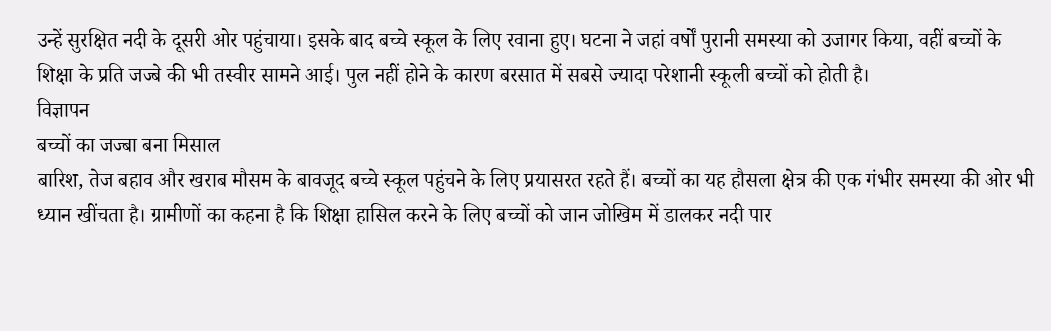उन्हें सुरक्षित नदी के दूसरी ओर पहुंचाया। इसके बाद बच्चे स्कूल के लिए रवाना हुए। घटना ने जहां वर्षों पुरानी समस्या को उजागर किया, वहीं बच्चों के शिक्षा के प्रति जज्बे की भी तस्वीर सामने आई। पुल नहीं होने के कारण बरसात में सबसे ज्यादा परेशानी स्कूली बच्चों को होती है।
विज्ञापन
बच्चों का जज्बा बना मिसाल
बारिश, तेज बहाव और खराब मौसम के बावजूद बच्चे स्कूल पहुंचने के लिए प्रयासरत रहते हैं। बच्चों का यह हौसला क्षेत्र की एक गंभीर समस्या की ओर भी ध्यान खींचता है। ग्रामीणों का कहना है कि शिक्षा हासिल करने के लिए बच्चों को जान जोखिम में डालकर नदी पार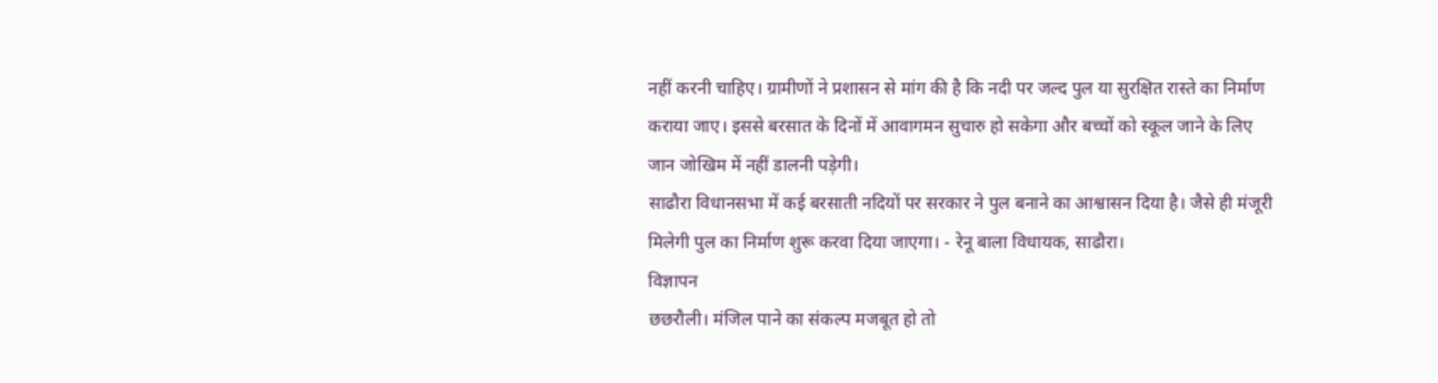नहीं करनी चाहिए। ग्रामीणों ने प्रशासन से मांग की है कि नदी पर जल्द पुल या सुरक्षित रास्ते का निर्माण कराया जाए। इससे बरसात के दिनों में आवागमन सुचारु हो सकेगा और बच्चों को स्कूल जाने के लिए जान जोखिम में नहीं डालनी पड़ेगी।
साढौरा विधानसभा में कई बरसाती नदियों पर सरकार ने पुल बनाने का आश्वासन दिया है। जैसे ही मंजूरी मिलेगी पुल का निर्माण शुरू करवा दिया जाएगा। - रेनू बाला विधायक, साढौरा।
विज्ञापन
छछरौली। मंजिल पाने का संकल्प मजबूत हो तो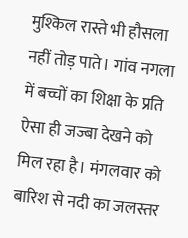मुश्किल रास्ते भी हौसला नहीं तोड़ पाते। गांव नगला में बच्चों का शिक्षा के प्रति ऐसा ही जज्बा देखने को मिल रहा है। मंगलवार को बारिश से नदी का जलस्तर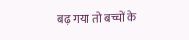बढ़ गया तो बच्चों के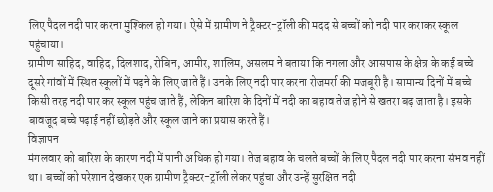लिए पैदल नदी पार करना मुश्किल हो गया। ऐसे में ग्रामीण ने ट्रैक्टर-ट्रॉली की मदद से बच्चों को नदी पार कराकर स्कूल पहुंचाया।
ग्रामीण साहिद, वाहिद, दिलशाद, रोबिन, आमीर, शालिम, असलम ने बताया कि नगला और आसपास के क्षेत्र के कई बच्चे दूसरे गांवों में स्थित स्कूलों में पढ़ने के लिए जाते हैं। उनके लिए नदी पार करना रोजमर्रा की मजबूरी है। सामान्य दिनों में बच्चे किसी तरह नदी पार कर स्कूल पहुंच जाते हैं, लेकिन बारिश के दिनों में नदी का बहाव तेज होने से खतरा बढ़ जाता है। इसके बावजूद बच्चे पढ़ाई नहीं छोड़ते और स्कूल जाने का प्रयास करते हैं।
विज्ञापन
मंगलवार को बारिश के कारण नदी में पानी अधिक हो गया। तेज बहाव के चलते बच्चों के लिए पैदल नदी पार करना संभव नहीं था। बच्चों को परेशान देखकर एक ग्रामीण ट्रैक्टर-ट्रॉली लेकर पहुंचा और उन्हें सुरक्षित नदी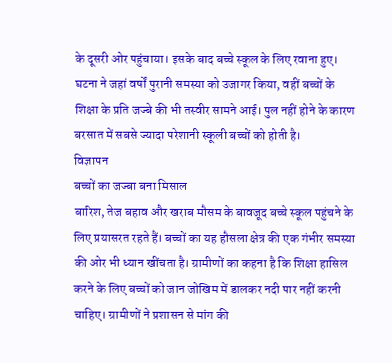के दूसरी ओर पहुंचाया। इसके बाद बच्चे स्कूल के लिए रवाना हुए। घटना ने जहां वर्षों पुरानी समस्या को उजागर किया, वहीं बच्चों के शिक्षा के प्रति जज्बे की भी तस्वीर सामने आई। पुल नहीं होने के कारण बरसात में सबसे ज्यादा परेशानी स्कूली बच्चों को होती है।
विज्ञापन
बच्चों का जज्बा बना मिसाल
बारिश, तेज बहाव और खराब मौसम के बावजूद बच्चे स्कूल पहुंचने के लिए प्रयासरत रहते हैं। बच्चों का यह हौसला क्षेत्र की एक गंभीर समस्या की ओर भी ध्यान खींचता है। ग्रामीणों का कहना है कि शिक्षा हासिल करने के लिए बच्चों को जान जोखिम में डालकर नदी पार नहीं करनी चाहिए। ग्रामीणों ने प्रशासन से मांग की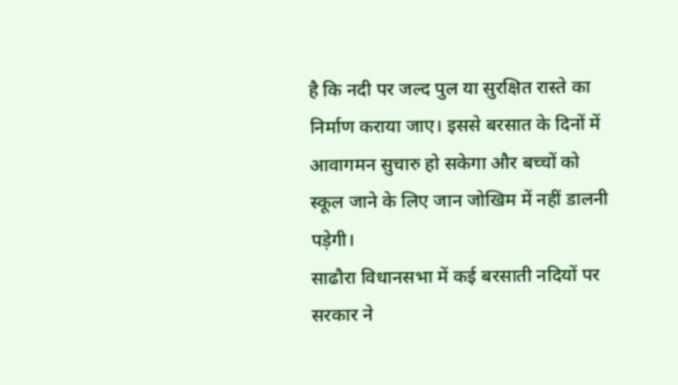है कि नदी पर जल्द पुल या सुरक्षित रास्ते का निर्माण कराया जाए। इससे बरसात के दिनों में आवागमन सुचारु हो सकेगा और बच्चों को स्कूल जाने के लिए जान जोखिम में नहीं डालनी पड़ेगी।
साढौरा विधानसभा में कई बरसाती नदियों पर सरकार ने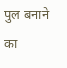पुल बनाने का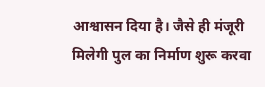आश्वासन दिया है। जैसे ही मंजूरी मिलेगी पुल का निर्माण शुरू करवा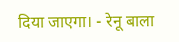दिया जाएगा। - रेनू बाला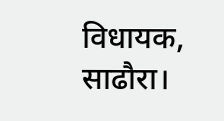विधायक, साढौरा।